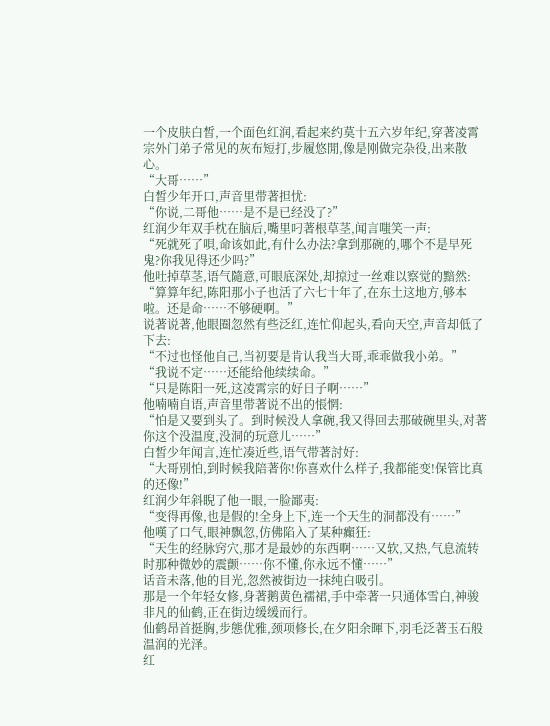一个皮肤白皙,一个面色红润,看起来约莫十五六岁年纪,穿著凌霄宗外门弟子常见的灰布短打,步履悠閒,像是刚做完杂役,出来散心。
“大哥……”
白皙少年开口,声音里带著担忧:
“你说,二哥他……是不是已经没了?”
红润少年双手枕在脑后,嘴里叼著根草茎,闻言嗤笑一声:
“死就死了唄,命该如此,有什么办法?拿到那碗的,哪个不是早死鬼?你我见得还少吗?”
他吐掉草茎,语气隨意,可眼底深处,却掠过一丝难以察觉的黯然:
“算算年纪,陈阳那小子也活了六七十年了,在东土这地方,够本啦。还是命……不够硬啊。”
说著说著,他眼圈忽然有些泛红,连忙仰起头,看向天空,声音却低了下去:
“不过也怪他自己,当初要是肯认我当大哥,乖乖做我小弟。”
“我说不定……还能给他续续命。”
“只是陈阳一死,这凌霄宗的好日子啊……”
他喃喃自语,声音里带著说不出的悵惘:
“怕是又要到头了。到时候没人拿碗,我又得回去那破碗里头,对著你这个没温度,没洞的玩意儿……”
白皙少年闻言,连忙凑近些,语气带著討好:
“大哥別怕,到时候我陪著你!你喜欢什么样子,我都能变!保管比真的还像!”
红润少年斜睨了他一眼,一脸鄙夷:
“变得再像,也是假的!全身上下,连一个天生的洞都没有……”
他嘆了口气,眼神飘忽,仿佛陷入了某种癲狂:
“天生的经脉窍穴,那才是最妙的东西啊……又软,又热,气息流转时那种微妙的震颤……你不懂,你永远不懂……”
话音未落,他的目光,忽然被街边一抹纯白吸引。
那是一个年轻女修,身著鹅黄色襦裙,手中牵著一只通体雪白,神骏非凡的仙鹤,正在街边缓缓而行。
仙鹤昂首挺胸,步態优雅,颈项修长,在夕阳余暉下,羽毛泛著玉石般温润的光泽。
红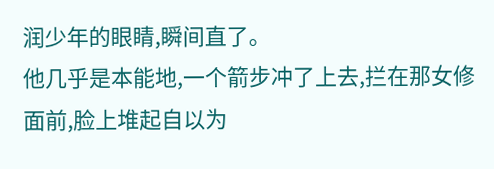润少年的眼睛,瞬间直了。
他几乎是本能地,一个箭步冲了上去,拦在那女修面前,脸上堆起自以为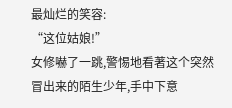最灿烂的笑容:
“这位姑娘!”
女修嚇了一跳,警惕地看著这个突然冒出来的陌生少年,手中下意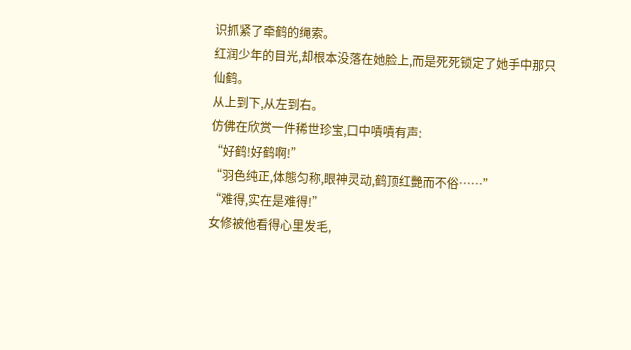识抓紧了牵鹤的绳索。
红润少年的目光,却根本没落在她脸上,而是死死锁定了她手中那只仙鹤。
从上到下,从左到右。
仿佛在欣赏一件稀世珍宝,口中嘖嘖有声:
“好鹤!好鹤啊!”
“羽色纯正,体態匀称,眼神灵动,鹤顶红艷而不俗……”
“难得,实在是难得!”
女修被他看得心里发毛,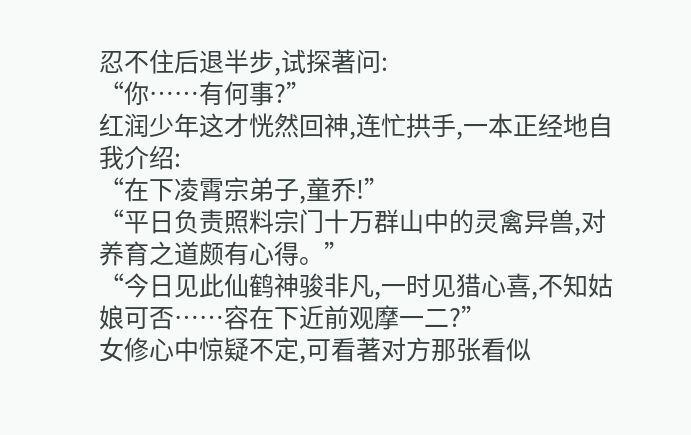忍不住后退半步,试探著问:
“你……有何事?”
红润少年这才恍然回神,连忙拱手,一本正经地自我介绍:
“在下凌霄宗弟子,童乔!”
“平日负责照料宗门十万群山中的灵禽异兽,对养育之道颇有心得。”
“今日见此仙鹤神骏非凡,一时见猎心喜,不知姑娘可否……容在下近前观摩一二?”
女修心中惊疑不定,可看著对方那张看似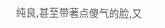纯良,甚至带著点傻气的脸,又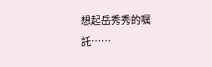想起岳秀秀的嘱託……